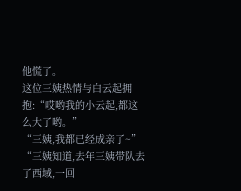他慌了。
这位三姨热情与白云起拥抱:“哎哟我的小云起,都这么大了哟。”
“三姨,我都已经成亲了~”
“三姨知道,去年三姨带队去了西域,一回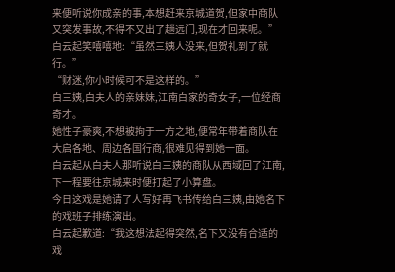来便听说你成亲的事,本想赶来京城道贺,但家中商队又突发事故,不得不又出了趟远门,现在才回来呢。”
白云起笑嘻嘻地:“虽然三姨人没来,但贺礼到了就行。”
“财迷,你小时候可不是这样的。”
白三姨,白夫人的亲妹妹,江南白家的奇女子,一位经商奇才。
她性子豪爽,不想被拘于一方之地,便常年带着商队在大启各地、周边各国行商,很难见得到她一面。
白云起从白夫人那听说白三姨的商队从西域回了江南,下一程要往京城来时便打起了小算盘。
今日这戏是她请了人写好再飞书传给白三姨,由她名下的戏班子排练演出。
白云起歉道:“我这想法起得突然,名下又没有合适的戏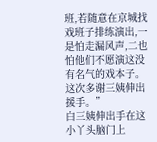班,若随意在京城找戏班子排练演出,一是怕走漏风声,二也怕他们不愿演这没有名气的戏本子。这次多谢三姨伸出援手。”
白三姨伸出手在这小丫头脑门上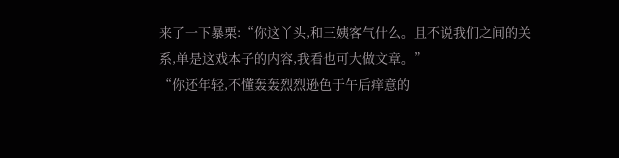来了一下暴栗:“你这丫头,和三姨客气什么。且不说我们之间的关系,单是这戏本子的内容,我看也可大做文章。”
“你还年轻,不懂轰轰烈烈逊色于午后痒意的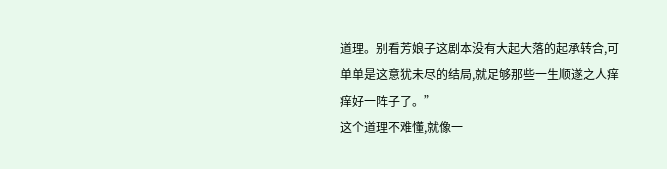道理。别看芳娘子这剧本没有大起大落的起承转合,可单单是这意犹未尽的结局,就足够那些一生顺遂之人痒痒好一阵子了。”
这个道理不难懂,就像一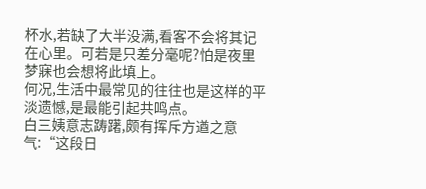杯水,若缺了大半没满,看客不会将其记在心里。可若是只差分毫呢?怕是夜里梦寐也会想将此填上。
何况,生活中最常见的往往也是这样的平淡遗憾,是最能引起共鸣点。
白三姨意志踌躇,颇有挥斥方遒之意气:“这段日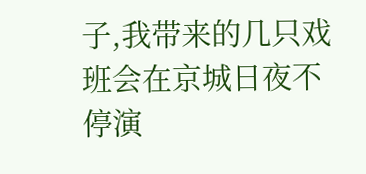子,我带来的几只戏班会在京城日夜不停演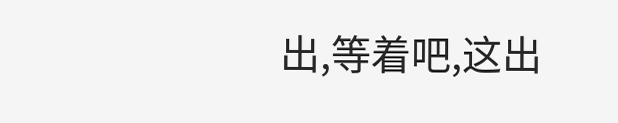出,等着吧,这出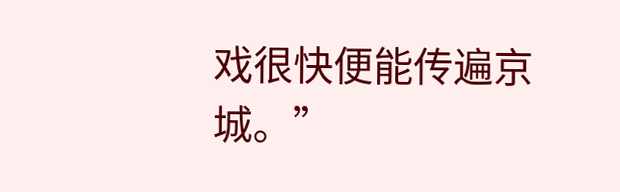戏很快便能传遍京城。”